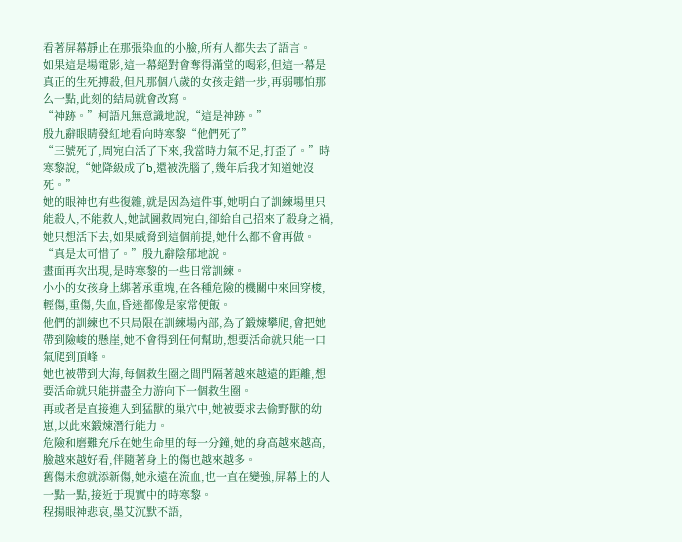看著屏幕靜止在那張染血的小臉,所有人都失去了語言。
如果這是場電影,這一幕絕對會奪得滿堂的喝彩,但這一幕是真正的生死搏殺,但凡那個八歲的女孩走錯一步,再弱哪怕那么一點,此刻的結局就會改寫。
“神跡。”柯語凡無意識地說,“這是神跡。”
殷九辭眼睛發紅地看向時寒黎“他們死了”
“三號死了,周宛白活了下來,我當時力氣不足,打歪了。”時寒黎說,“她降級成了b,還被洗腦了,幾年后我才知道她沒死。”
她的眼神也有些復雜,就是因為這件事,她明白了訓練場里只能殺人,不能救人,她試圖救周宛白,卻給自己招來了殺身之禍,她只想活下去,如果威脅到這個前提,她什么都不會再做。
“真是太可惜了。”殷九辭陰郁地說。
畫面再次出現,是時寒黎的一些日常訓練。
小小的女孩身上綁著承重塊,在各種危險的機關中來回穿梭,輕傷,重傷,失血,昏迷都像是家常便飯。
他們的訓練也不只局限在訓練場內部,為了鍛煉攀爬,會把她帶到險峻的懸崖,她不會得到任何幫助,想要活命就只能一口氣爬到頂峰。
她也被帶到大海,每個救生圈之間門隔著越來越遠的距離,想要活命就只能拼盡全力游向下一個救生圈。
再或者是直接進入到猛獸的巢穴中,她被要求去偷野獸的幼崽,以此來鍛煉潛行能力。
危險和磨難充斥在她生命里的每一分鐘,她的身高越來越高,臉越來越好看,伴隨著身上的傷也越來越多。
舊傷未愈就添新傷,她永遠在流血,也一直在變強,屏幕上的人一點一點,接近于現實中的時寒黎。
程揚眼神悲哀,墨艾沉默不語,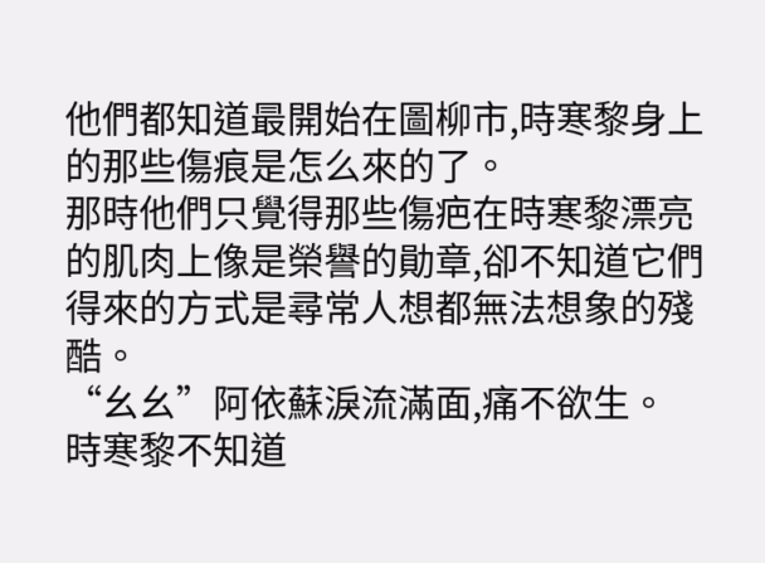他們都知道最開始在圖柳市,時寒黎身上的那些傷痕是怎么來的了。
那時他們只覺得那些傷疤在時寒黎漂亮的肌肉上像是榮譽的勛章,卻不知道它們得來的方式是尋常人想都無法想象的殘酷。
“幺幺”阿依蘇淚流滿面,痛不欲生。
時寒黎不知道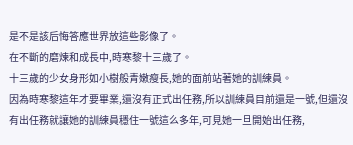是不是該后悔答應世界放這些影像了。
在不斷的磨煉和成長中,時寒黎十三歲了。
十三歲的少女身形如小樹般青嫩瘦長,她的面前站著她的訓練員。
因為時寒黎這年才要畢業,還沒有正式出任務,所以訓練員目前還是一號,但還沒有出任務就讓她的訓練員穩住一號這么多年,可見她一旦開始出任務,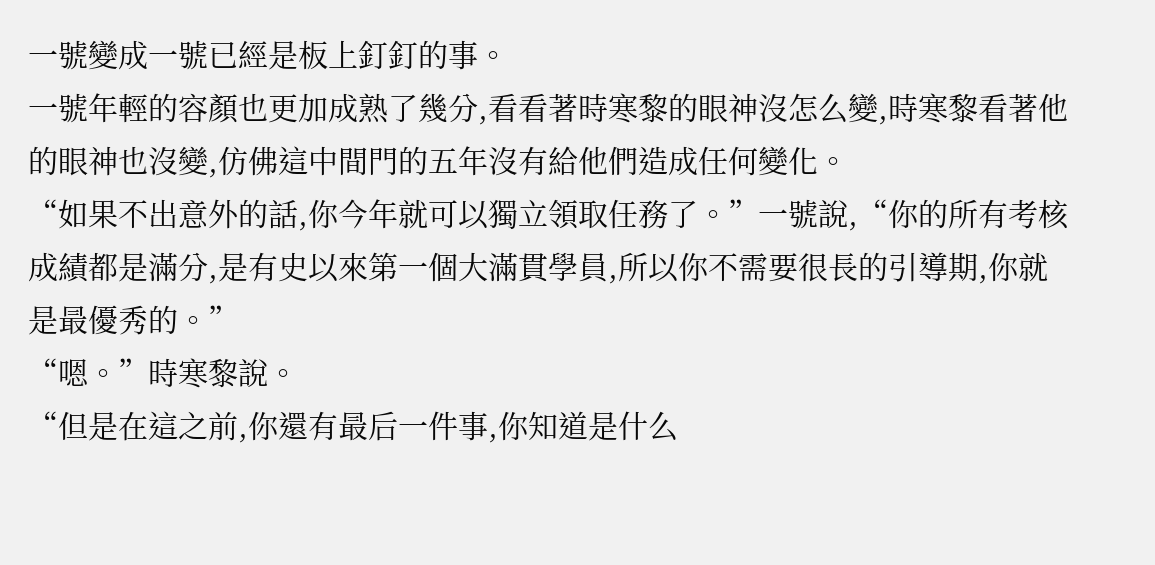一號變成一號已經是板上釘釘的事。
一號年輕的容顏也更加成熟了幾分,看看著時寒黎的眼神沒怎么變,時寒黎看著他的眼神也沒變,仿佛這中間門的五年沒有給他們造成任何變化。
“如果不出意外的話,你今年就可以獨立領取任務了。”一號說,“你的所有考核成績都是滿分,是有史以來第一個大滿貫學員,所以你不需要很長的引導期,你就是最優秀的。”
“嗯。”時寒黎說。
“但是在這之前,你還有最后一件事,你知道是什么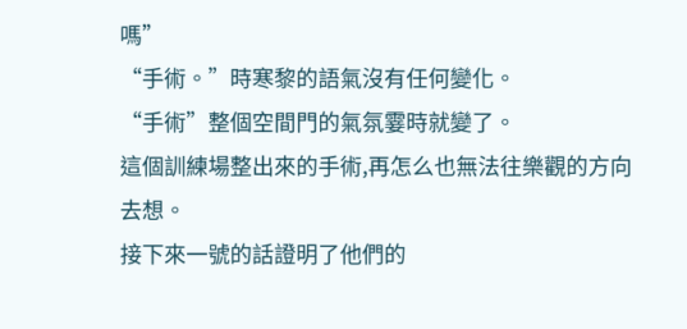嗎”
“手術。”時寒黎的語氣沒有任何變化。
“手術”整個空間門的氣氛霎時就變了。
這個訓練場整出來的手術,再怎么也無法往樂觀的方向去想。
接下來一號的話證明了他們的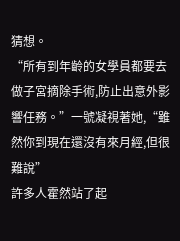猜想。
“所有到年齡的女學員都要去做子宮摘除手術,防止出意外影響任務。”一號凝視著她,“雖然你到現在還沒有來月經,但很難說”
許多人霍然站了起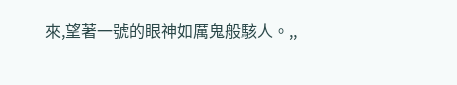來,望著一號的眼神如厲鬼般駭人。,,